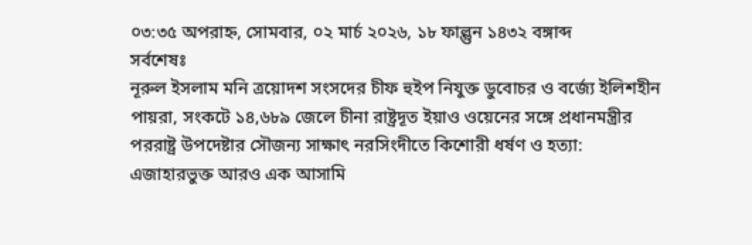০৩:৩৫ অপরাহ্ন, সোমবার, ০২ মার্চ ২০২৬, ১৮ ফাল্গুন ১৪৩২ বঙ্গাব্দ
সর্বশেষঃ
নূরুল ইসলাম মনি ত্রয়োদশ সংসদের চীফ হুইপ নিযুক্ত ডুবোচর ও বর্জ্যে ইলিশহীন পায়রা, সংকটে ১৪,৬৮৯ জেলে চীনা রাষ্ট্রদূত ইয়াও ওয়েনের সঙ্গে প্রধানমন্ত্রীর পররাষ্ট্র উপদেষ্টার সৌজন্য সাক্ষাৎ নরসিংদীতে কিশোরী ধর্ষণ ও হত্যা: এজাহারভুক্ত আরও এক আসামি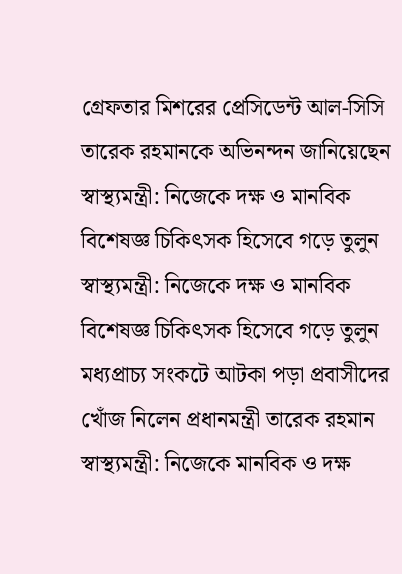গ্রেফতার মিশরের প্রেসিডেন্ট আল-সিসি তারেক রহমানকে অভিনন্দন জানিয়েছেন স্বাস্থ্যমন্ত্রী: নিজেকে দক্ষ ও মানবিক বিশেষজ্ঞ চিকিৎসক হিসেবে গড়ে তুলুন স্বাস্থ্যমন্ত্রী: নিজেকে দক্ষ ও মানবিক বিশেষজ্ঞ চিকিৎসক হিসেবে গড়ে তুলুন মধ্যপ্রাচ্য সংকটে আটকা পড়া প্রবাসীদের খোঁজ নিলেন প্রধানমন্ত্রী তারেক রহমান স্বাস্থ্যমন্ত্রী: নিজেকে মানবিক ও দক্ষ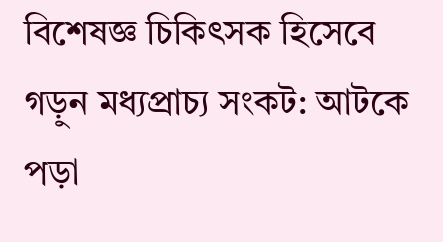বিশেষজ্ঞ চিকিৎসক হিসেবে গড়ুন মধ্যপ্রাচ্য সংকট: আটকে পড়া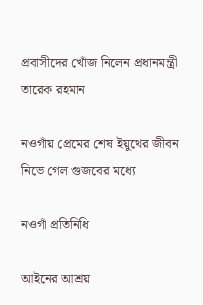প্রবাসীদের খোঁজ নিলেন প্রধানমন্ত্রী তারেক রহমান

নওগাঁয় প্রেমের শেষ ইয়ুথের জীবন নিভে গেল গুজবের মধ্যে

নওগাঁ প্রতিনিধি

আইনের আশ্রয়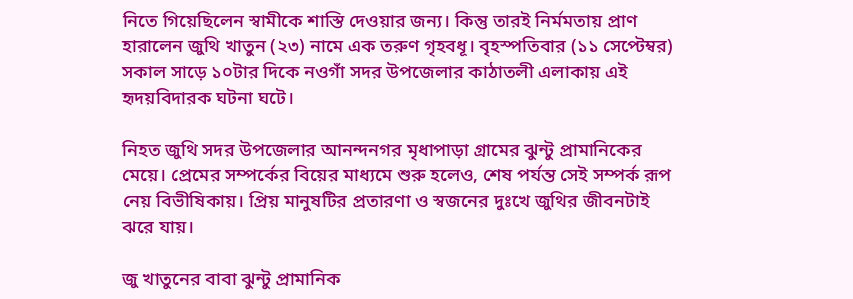নিতে গিয়েছিলেন স্বামীকে শাস্তি দেওয়ার জন্য। কিন্তু তারই নির্মমতায় প্রাণ হারালেন জুথি খাতুন (২৩) নামে এক তরুণ গৃহবধূ। বৃহস্পতিবার (১১ সেপ্টেম্বর) সকাল সাড়ে ১০টার দিকে নওগাঁ সদর উপজেলার কাঠাতলী এলাকায় এই হৃদয়বিদারক ঘটনা ঘটে।

নিহত জুথি সদর উপজেলার আনন্দনগর মৃধাপাড়া গ্রামের ঝুন্টু প্রামানিকের মেয়ে। প্রেমের সম্পর্কের বিয়ের মাধ্যমে শুরু হলেও, শেষ পর্যন্ত সেই সম্পর্ক রূপ নেয় বিভীষিকায়। প্রিয় মানুষটির প্রতারণা ও স্বজনের দুঃখে জুথির জীবনটাই ঝরে যায়।

জু খাতুনের বাবা ঝুন্টু প্রামানিক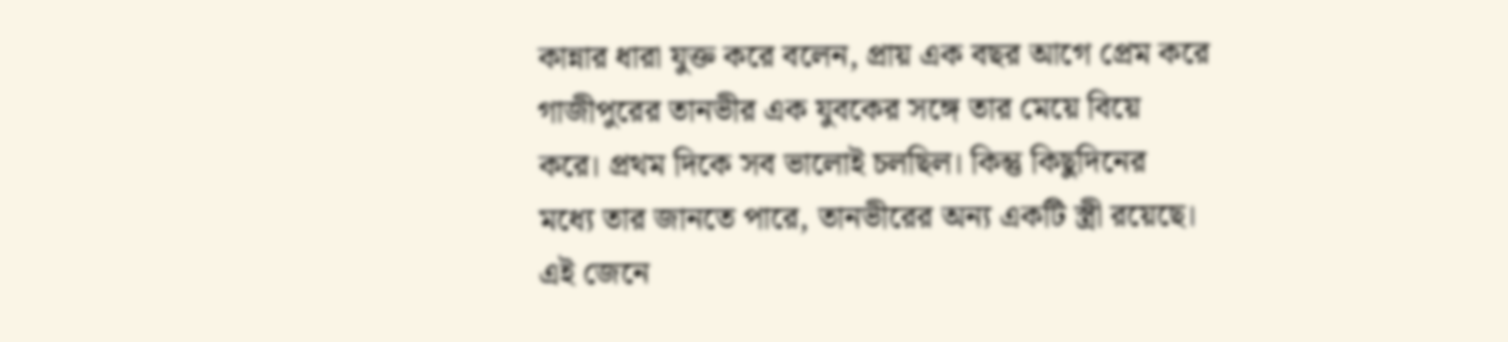কান্নার ধারা যুক্ত করে বলেন, প্রায় এক বছর আগে প্রেম করে গাজীপুরের তানভীর এক যুবকের সঙ্গে তার মেয়ে বিয়ে করে। প্রথম দিকে সব ভালোই চলছিল। কিন্তু কিছুদিনের মধ্যে তার জানতে পারে, তানভীরের অন্য একটি স্ত্রী রয়েছে। এই জেনে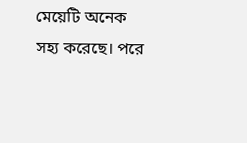মেয়েটি অনেক সহ্য করেছে। পরে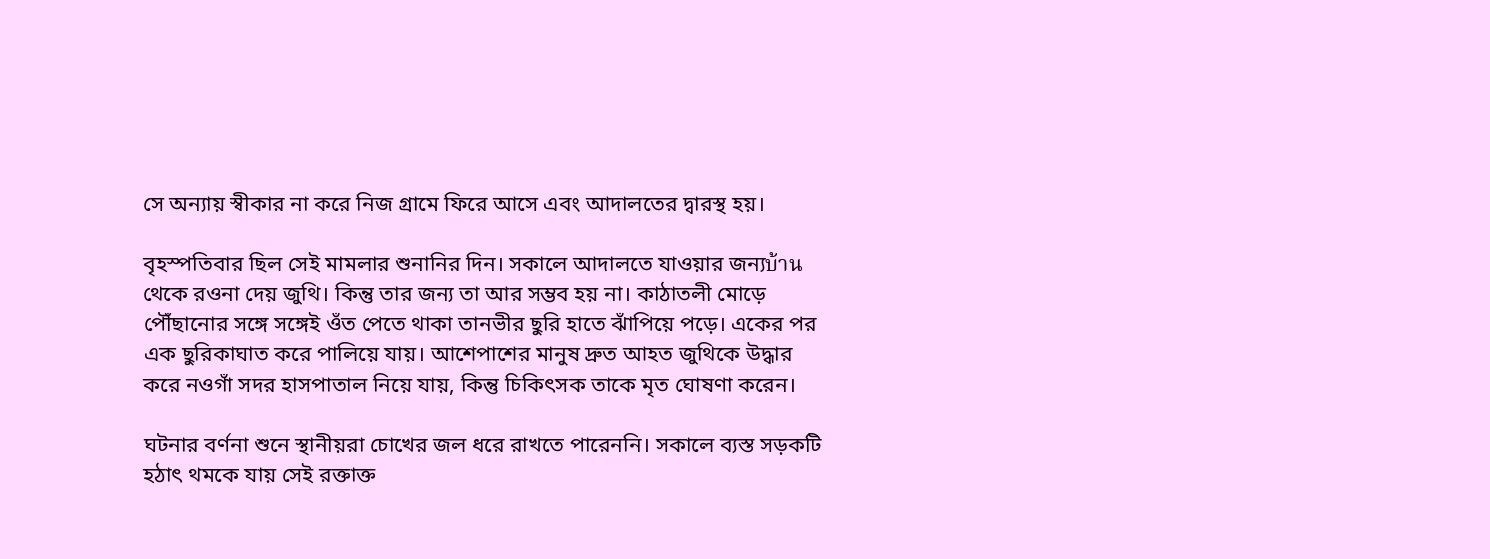সে অন্যায় স্বীকার না করে নিজ গ্রামে ফিরে আসে এবং আদালতের দ্বারস্থ হয়।

বৃহস্পতিবার ছিল সেই মামলার শুনানির দিন। সকালে আদালতে যাওয়ার জন্যบ้าน থেকে রওনা দেয় জুথি। কিন্তু তার জন্য তা আর সম্ভব হয় না। কাঠাতলী মোড়ে পৌঁছানোর সঙ্গে সঙ্গেই ওঁত পেতে থাকা তানভীর ছুরি হাতে ঝাঁপিয়ে পড়ে। একের পর এক ছুরিকাঘাত করে পালিয়ে যায়। আশেপাশের মানুষ দ্রুত আহত জুথিকে উদ্ধার করে নওগাঁ সদর হাসপাতাল নিয়ে যায়, কিন্তু চিকিৎসক তাকে মৃত ঘোষণা করেন।

ঘটনার বর্ণনা শুনে স্থানীয়রা চোখের জল ধরে রাখতে পারেননি। সকালে ব্যস্ত সড়কটি হঠাৎ থমকে যায় সেই রক্তাক্ত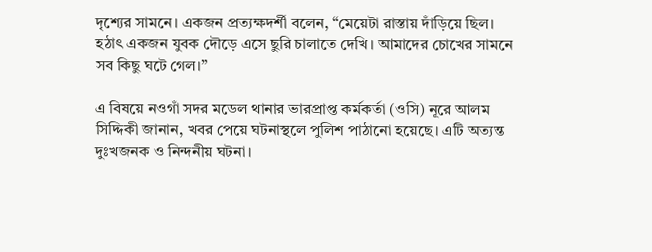দৃশ্যের সামনে। একজন প্রত্যক্ষদর্শী বলেন, “মেয়েটা রাস্তায় দাঁড়িয়ে ছিল। হঠাৎ একজন যুবক দৌড়ে এসে ছুরি চালাতে দেখি। আমাদের চোখের সামনে সব কিছু ঘটে গেল।”

এ বিষয়ে নওগাঁ সদর মডেল থানার ভারপ্রাপ্ত কর্মকর্তা (ওসি) নূরে আলম সিদ্দিকী জানান, খবর পেয়ে ঘটনাস্থলে পুলিশ পাঠানো হয়েছে। এটি অত্যন্ত দুঃখজনক ও নিন্দনীয় ঘটনা।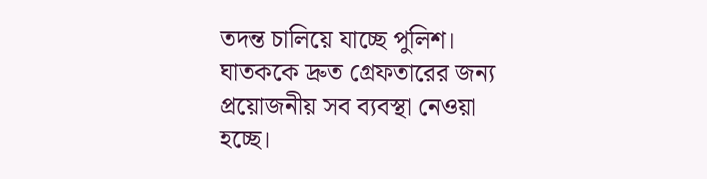তদন্ত চালিয়ে যাচ্ছে পুলিশ। ঘাতককে দ্রুত গ্রেফতারের জন্য প্রয়োজনীয় সব ব্যবস্থা নেওয়া হচ্ছে।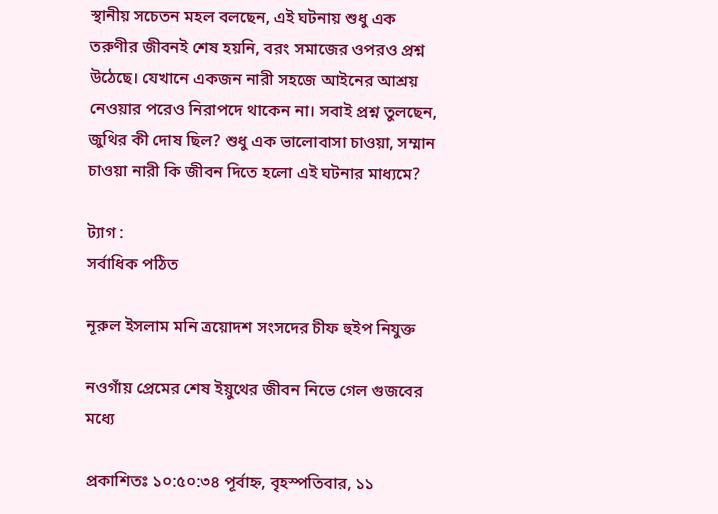স্থানীয় সচেতন মহল বলছেন, এই ঘটনায় শুধু এক তরুণীর জীবনই শেষ হয়নি, বরং সমাজের ওপরও প্রশ্ন উঠেছে। যেখানে একজন নারী সহজে আইনের আশ্রয় নেওয়ার পরেও নিরাপদে থাকেন না। সবাই প্রশ্ন তুলছেন, জুথির কী দোষ ছিল? শুধু এক ভালোবাসা চাওয়া, সম্মান চাওয়া নারী কি জীবন দিতে হলো এই ঘটনার মাধ্যমে?

ট্যাগ :
সর্বাধিক পঠিত

নূরুল ইসলাম মনি ত্রয়োদশ সংসদের চীফ হুইপ নিযুক্ত

নওগাঁয় প্রেমের শেষ ইয়ুথের জীবন নিভে গেল গুজবের মধ্যে

প্রকাশিতঃ ১০:৫০:৩৪ পূর্বাহ্ন, বৃহস্পতিবার, ১১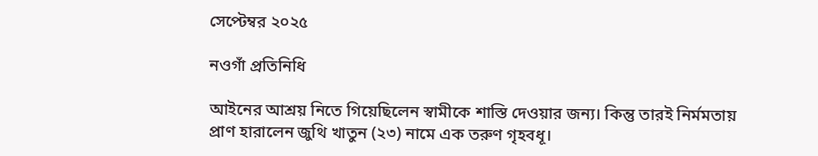সেপ্টেম্বর ২০২৫

নওগাঁ প্রতিনিধি

আইনের আশ্রয় নিতে গিয়েছিলেন স্বামীকে শাস্তি দেওয়ার জন্য। কিন্তু তারই নির্মমতায় প্রাণ হারালেন জুথি খাতুন (২৩) নামে এক তরুণ গৃহবধূ।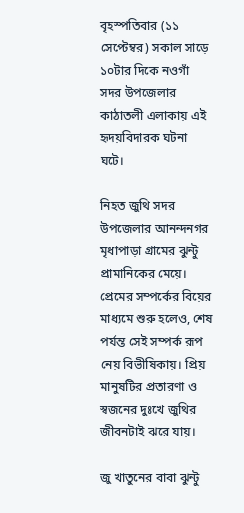বৃহস্পতিবার (১১ সেপ্টেম্বর) সকাল সাড়ে ১০টার দিকে নওগাঁ সদর উপজেলার কাঠাতলী এলাকায় এই হৃদয়বিদারক ঘটনা ঘটে।

নিহত জুথি সদর উপজেলার আনন্দনগর মৃধাপাড়া গ্রামের ঝুন্টু প্রামানিকের মেয়ে। প্রেমের সম্পর্কের বিয়ের মাধ্যমে শুরু হলেও, শেষ পর্যন্ত সেই সম্পর্ক রূপ নেয় বিভীষিকায়। প্রিয় মানুষটির প্রতারণা ও স্বজনের দুঃখে জুথির জীবনটাই ঝরে যায়।

জু খাতুনের বাবা ঝুন্টু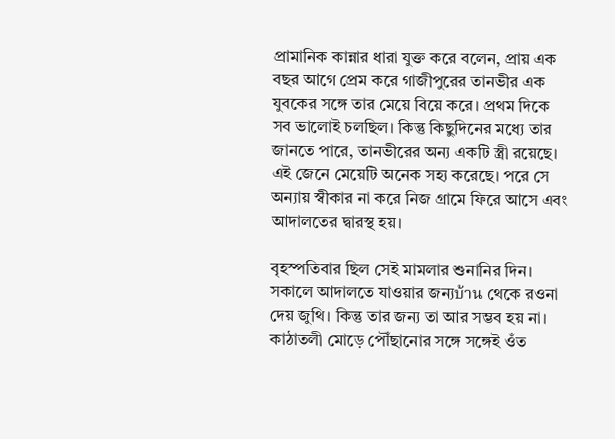প্রামানিক কান্নার ধারা যুক্ত করে বলেন, প্রায় এক বছর আগে প্রেম করে গাজীপুরের তানভীর এক যুবকের সঙ্গে তার মেয়ে বিয়ে করে। প্রথম দিকে সব ভালোই চলছিল। কিন্তু কিছুদিনের মধ্যে তার জানতে পারে, তানভীরের অন্য একটি স্ত্রী রয়েছে। এই জেনে মেয়েটি অনেক সহ্য করেছে। পরে সে অন্যায় স্বীকার না করে নিজ গ্রামে ফিরে আসে এবং আদালতের দ্বারস্থ হয়।

বৃহস্পতিবার ছিল সেই মামলার শুনানির দিন। সকালে আদালতে যাওয়ার জন্যบ้าน থেকে রওনা দেয় জুথি। কিন্তু তার জন্য তা আর সম্ভব হয় না। কাঠাতলী মোড়ে পৌঁছানোর সঙ্গে সঙ্গেই ওঁত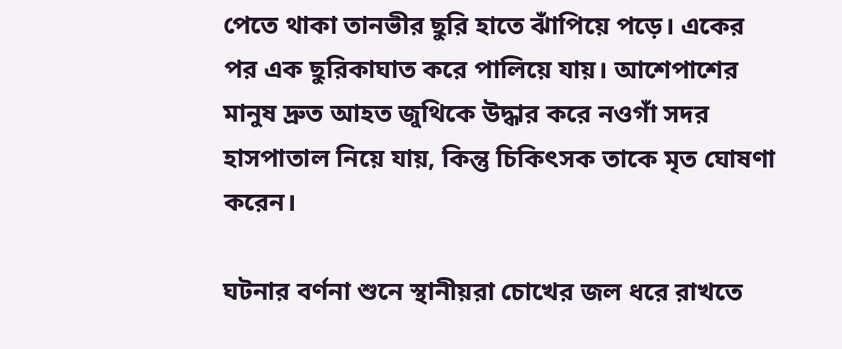পেতে থাকা তানভীর ছুরি হাতে ঝাঁপিয়ে পড়ে। একের পর এক ছুরিকাঘাত করে পালিয়ে যায়। আশেপাশের মানুষ দ্রুত আহত জুথিকে উদ্ধার করে নওগাঁ সদর হাসপাতাল নিয়ে যায়, কিন্তু চিকিৎসক তাকে মৃত ঘোষণা করেন।

ঘটনার বর্ণনা শুনে স্থানীয়রা চোখের জল ধরে রাখতে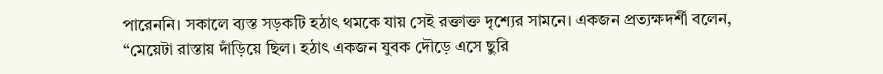পারেননি। সকালে ব্যস্ত সড়কটি হঠাৎ থমকে যায় সেই রক্তাক্ত দৃশ্যের সামনে। একজন প্রত্যক্ষদর্শী বলেন, “মেয়েটা রাস্তায় দাঁড়িয়ে ছিল। হঠাৎ একজন যুবক দৌড়ে এসে ছুরি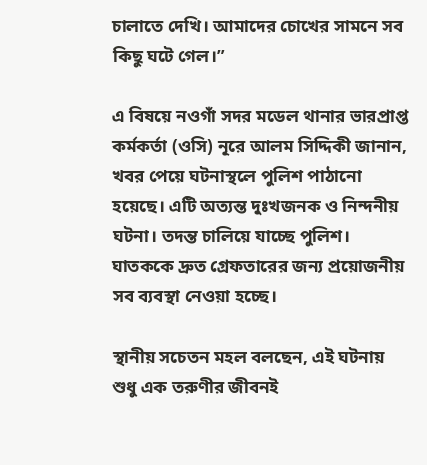চালাতে দেখি। আমাদের চোখের সামনে সব কিছু ঘটে গেল।”

এ বিষয়ে নওগাঁ সদর মডেল থানার ভারপ্রাপ্ত কর্মকর্তা (ওসি) নূরে আলম সিদ্দিকী জানান, খবর পেয়ে ঘটনাস্থলে পুলিশ পাঠানো হয়েছে। এটি অত্যন্ত দুঃখজনক ও নিন্দনীয় ঘটনা। তদন্ত চালিয়ে যাচ্ছে পুলিশ। ঘাতককে দ্রুত গ্রেফতারের জন্য প্রয়োজনীয় সব ব্যবস্থা নেওয়া হচ্ছে।

স্থানীয় সচেতন মহল বলছেন, এই ঘটনায় শুধু এক তরুণীর জীবনই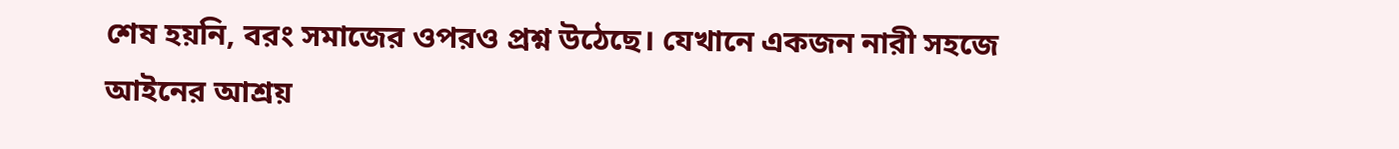শেষ হয়নি, বরং সমাজের ওপরও প্রশ্ন উঠেছে। যেখানে একজন নারী সহজে আইনের আশ্রয়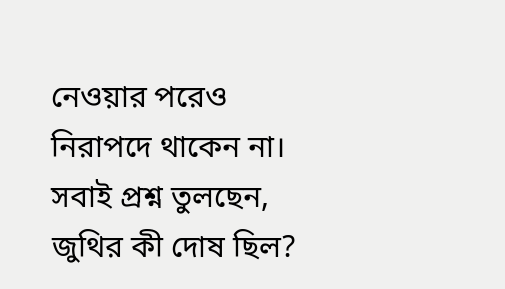নেওয়ার পরেও নিরাপদে থাকেন না। সবাই প্রশ্ন তুলছেন, জুথির কী দোষ ছিল?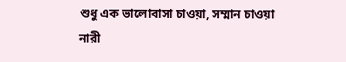শুধু এক ভালোবাসা চাওয়া, সম্মান চাওয়া নারী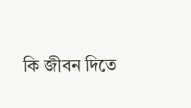কি জীবন দিতে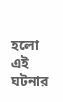হলো এই ঘটনার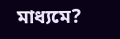মাধ্যমে?